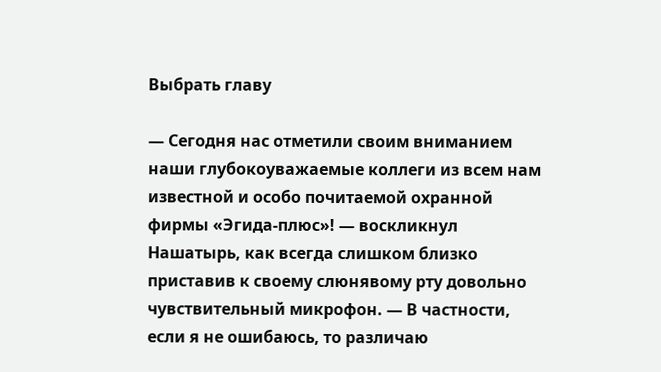Выбрать главу

— Сегодня нас отметили своим вниманием наши глубокоуважаемые коллеги из всем нам известной и особо почитаемой охранной фирмы «Эгида-плюс»! — воскликнул Нашатырь, как всегда слишком близко приставив к своему слюнявому рту довольно чувствительный микрофон. — В частности, если я не ошибаюсь, то различаю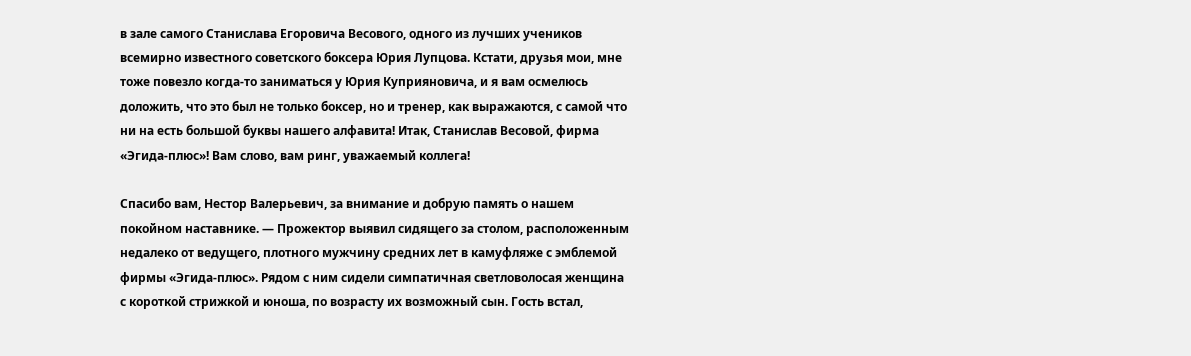в зале самого Станислава Егоровича Весового, одного из лучших учеников всемирно известного советского боксера Юрия Лупцова. Кстати, друзья мои, мне тоже повезло когда-то заниматься у Юрия Куприяновича, и я вам осмелюсь доложить, что это был не только боксер, но и тренер, как выражаются, с самой что ни на есть большой буквы нашего алфавита! Итак, Станислав Весовой, фирма «Эгида-плюс»! Вам слово, вам ринг, уважаемый коллега!

Спасибо вам, Нестор Валерьевич, за внимание и добрую память о нашем покойном наставнике. — Прожектор выявил сидящего за столом, расположенным недалеко от ведущего, плотного мужчину средних лет в камуфляже с эмблемой фирмы «Эгида-плюс». Рядом с ним сидели симпатичная светловолосая женщина с короткой стрижкой и юноша, по возрасту их возможный сын. Гость встал,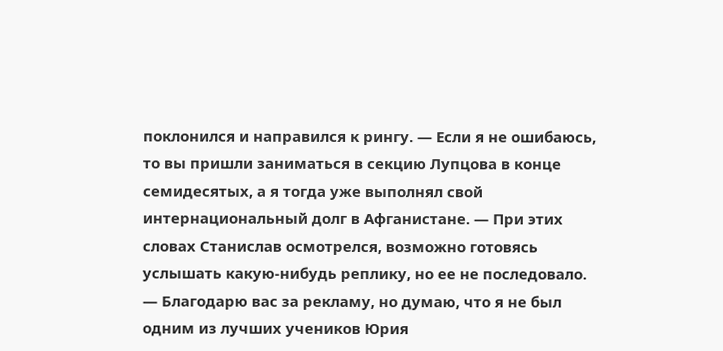поклонился и направился к рингу. — Если я не ошибаюсь, то вы пришли заниматься в секцию Лупцова в конце семидесятых, а я тогда уже выполнял свой интернациональный долг в Афганистане. — При этих словах Станислав осмотрелся, возможно готовясь услышать какую-нибудь реплику, но ее не последовало. — Благодарю вас за рекламу, но думаю, что я не был одним из лучших учеников Юрия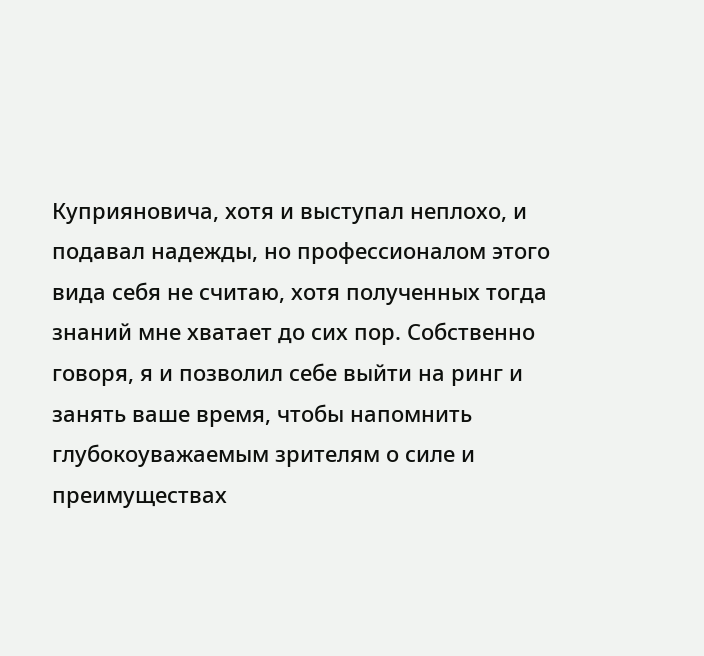Куприяновича, хотя и выступал неплохо, и подавал надежды, но профессионалом этого вида себя не считаю, хотя полученных тогда знаний мне хватает до сих пор. Собственно говоря, я и позволил себе выйти на ринг и занять ваше время, чтобы напомнить глубокоуважаемым зрителям о силе и преимуществах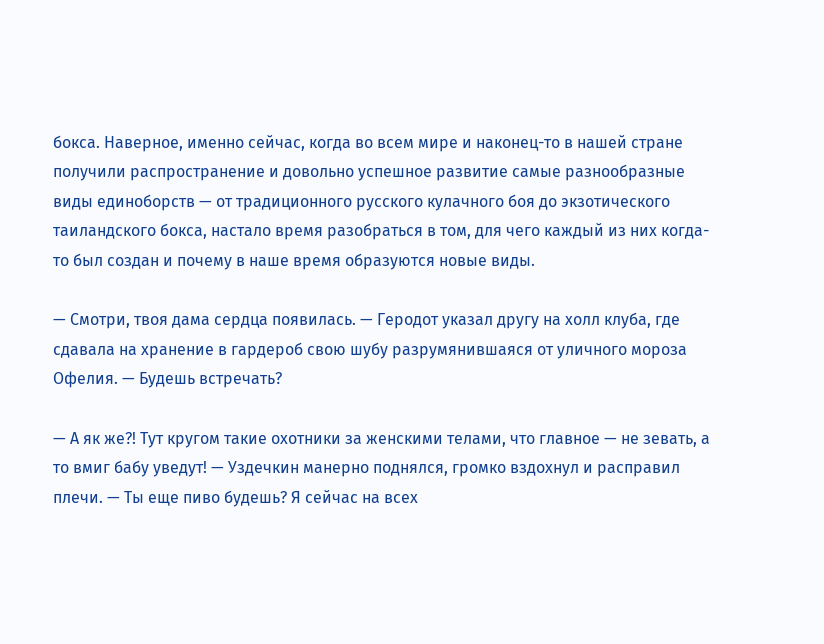бокса. Наверное, именно сейчас, когда во всем мире и наконец-то в нашей стране получили распространение и довольно успешное развитие самые разнообразные виды единоборств — от традиционного русского кулачного боя до экзотического таиландского бокса, настало время разобраться в том, для чего каждый из них когда-то был создан и почему в наше время образуются новые виды.

— Смотри, твоя дама сердца появилась. — Геродот указал другу на холл клуба, где сдавала на хранение в гардероб свою шубу разрумянившаяся от уличного мороза Офелия. — Будешь встречать?

— А як же?! Тут кругом такие охотники за женскими телами, что главное — не зевать, а то вмиг бабу уведут! — Уздечкин манерно поднялся, громко вздохнул и расправил плечи. — Ты еще пиво будешь? Я сейчас на всех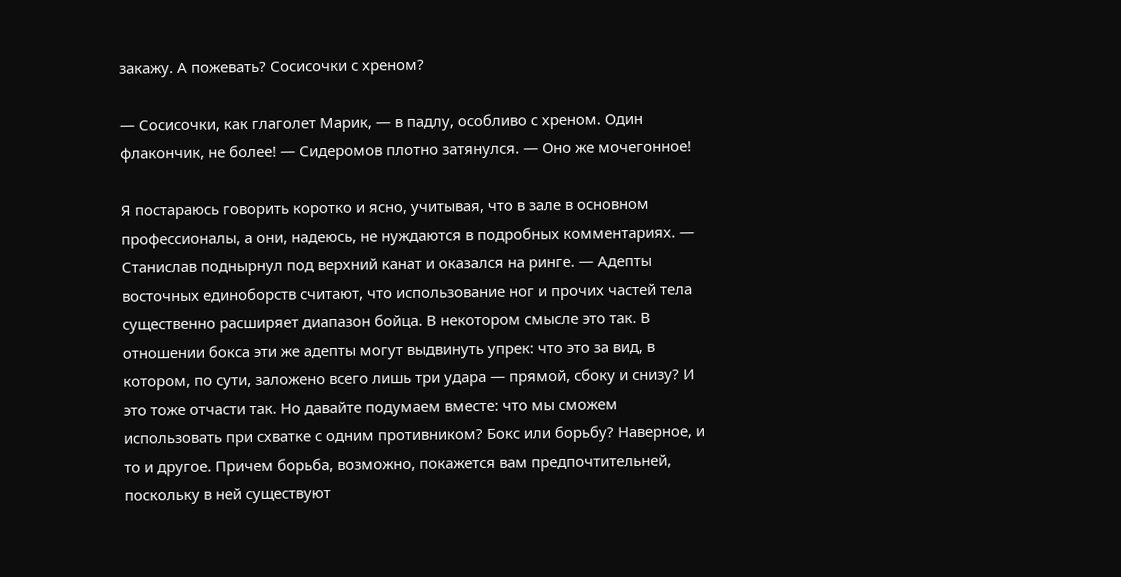закажу. А пожевать? Сосисочки с хреном?

— Сосисочки, как глаголет Марик, — в падлу, особливо с хреном. Один флакончик, не более! — Сидеромов плотно затянулся. — Оно же мочегонное!

Я постараюсь говорить коротко и ясно, учитывая, что в зале в основном профессионалы, а они, надеюсь, не нуждаются в подробных комментариях. — Станислав поднырнул под верхний канат и оказался на ринге. — Адепты восточных единоборств считают, что использование ног и прочих частей тела существенно расширяет диапазон бойца. В некотором смысле это так. В отношении бокса эти же адепты могут выдвинуть упрек: что это за вид, в котором, по сути, заложено всего лишь три удара — прямой, сбоку и снизу? И это тоже отчасти так. Но давайте подумаем вместе: что мы сможем использовать при схватке с одним противником? Бокс или борьбу? Наверное, и то и другое. Причем борьба, возможно, покажется вам предпочтительней, поскольку в ней существуют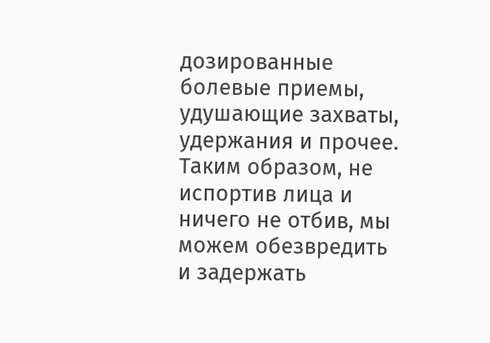дозированные болевые приемы, удушающие захваты, удержания и прочее. Таким образом, не испортив лица и ничего не отбив, мы можем обезвредить и задержать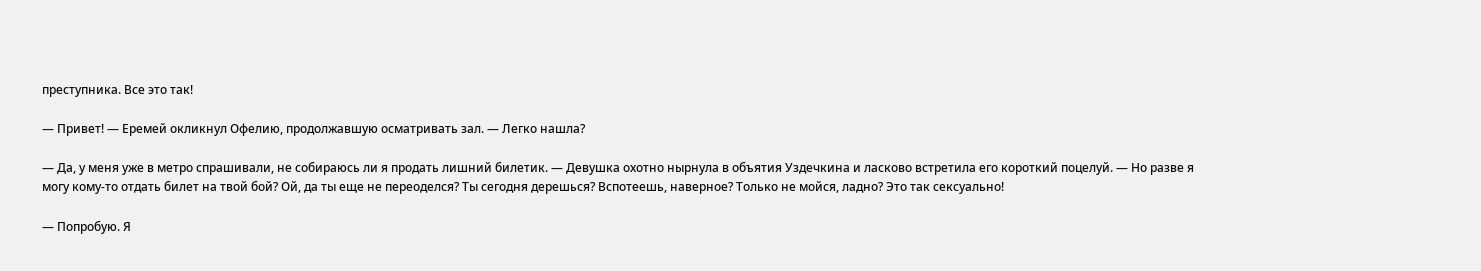преступника. Все это так!

— Привет! — Еремей окликнул Офелию, продолжавшую осматривать зал. — Легко нашла?

— Да, у меня уже в метро спрашивали, не собираюсь ли я продать лишний билетик. — Девушка охотно нырнула в объятия Уздечкина и ласково встретила его короткий поцелуй. — Но разве я могу кому-то отдать билет на твой бой? Ой, да ты еще не переоделся? Ты сегодня дерешься? Вспотеешь, наверное? Только не мойся, ладно? Это так сексуально!

— Попробую. Я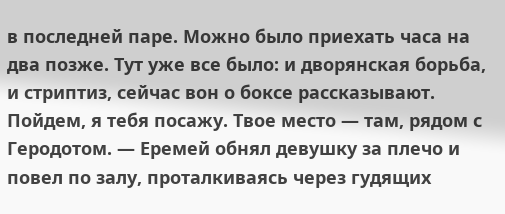в последней паре. Можно было приехать часа на два позже. Тут уже все было: и дворянская борьба, и стриптиз, сейчас вон о боксе рассказывают. Пойдем, я тебя посажу. Твое место — там, рядом с Геродотом. — Еремей обнял девушку за плечо и повел по залу, проталкиваясь через гудящих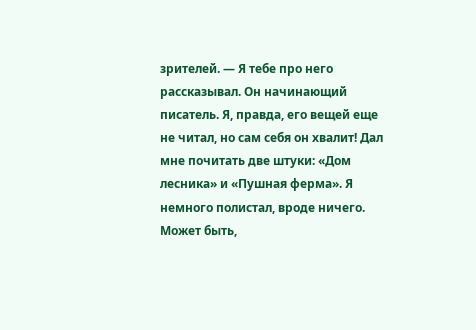зрителей. — Я тебе про него рассказывал. Он начинающий писатель. Я, правда, его вещей еще не читал, но сам себя он хвалит! Дал мне почитать две штуки: «Дом лесника» и «Пушная ферма». Я немного полистал, вроде ничего. Может быть,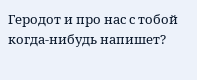Геродот и про нас с тобой когда-нибудь напишет?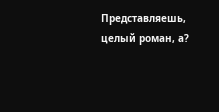Представляешь, целый роман, а?